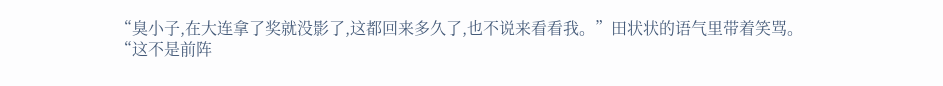“臭小子,在大连拿了奖就没影了,这都回来多久了,也不说来看看我。”田状状的语气里带着笑骂。
“这不是前阵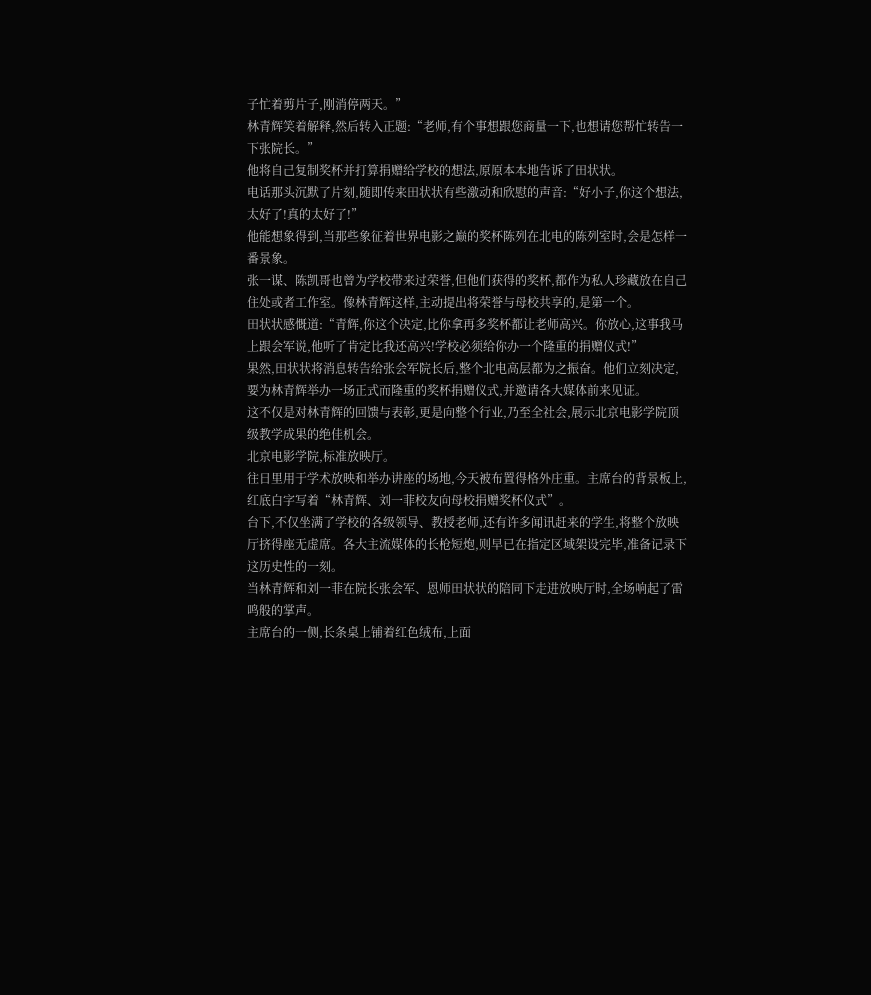子忙着剪片子,刚消停两天。”
林青辉笑着解释,然后转入正题:“老师,有个事想跟您商量一下,也想请您帮忙转告一下张院长。”
他将自己复制奖杯并打算捐赠给学校的想法,原原本本地告诉了田状状。
电话那头沉默了片刻,随即传来田状状有些激动和欣慰的声音:“好小子,你这个想法,太好了!真的太好了!”
他能想象得到,当那些象征着世界电影之巅的奖杯陈列在北电的陈列室时,会是怎样一番景象。
张一谋、陈凯哥也曾为学校带来过荣誉,但他们获得的奖杯,都作为私人珍藏放在自己住处或者工作室。像林青辉这样,主动提出将荣誉与母校共享的,是第一个。
田状状感慨道:“青辉,你这个决定,比你拿再多奖杯都让老师高兴。你放心,这事我马上跟会军说,他听了肯定比我还高兴!学校必须给你办一个隆重的捐赠仪式!”
果然,田状状将消息转告给张会军院长后,整个北电高层都为之振奋。他们立刻决定,要为林青辉举办一场正式而隆重的奖杯捐赠仪式,并邀请各大媒体前来见证。
这不仅是对林青辉的回馈与表彰,更是向整个行业,乃至全社会,展示北京电影学院顶级教学成果的绝佳机会。
北京电影学院,标准放映厅。
往日里用于学术放映和举办讲座的场地,今天被布置得格外庄重。主席台的背景板上,红底白字写着“林青辉、刘一菲校友向母校捐赠奖杯仪式”。
台下,不仅坐满了学校的各级领导、教授老师,还有许多闻讯赶来的学生,将整个放映厅挤得座无虚席。各大主流媒体的长枪短炮,则早已在指定区域架设完毕,准备记录下这历史性的一刻。
当林青辉和刘一菲在院长张会军、恩师田状状的陪同下走进放映厅时,全场响起了雷鸣般的掌声。
主席台的一侧,长条桌上铺着红色绒布,上面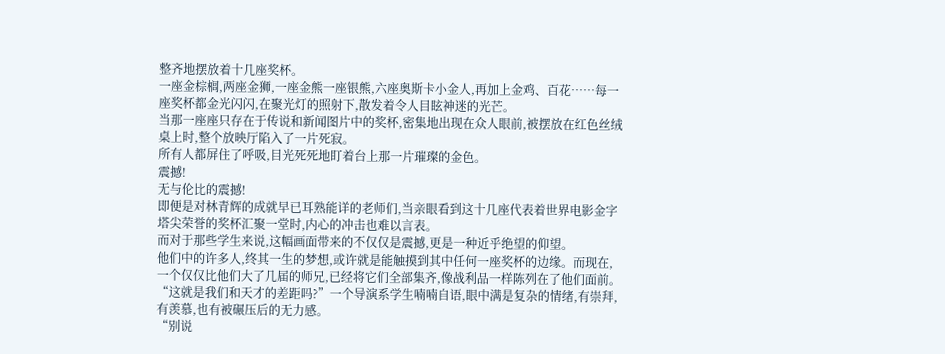整齐地摆放着十几座奖杯。
一座金棕榈,两座金狮,一座金熊一座银熊,六座奥斯卡小金人,再加上金鸡、百花……每一座奖杯都金光闪闪,在聚光灯的照射下,散发着令人目眩神迷的光芒。
当那一座座只存在于传说和新闻图片中的奖杯,密集地出现在众人眼前,被摆放在红色丝绒桌上时,整个放映厅陷入了一片死寂。
所有人都屏住了呼吸,目光死死地盯着台上那一片璀璨的金色。
震撼!
无与伦比的震撼!
即便是对林青辉的成就早已耳熟能详的老师们,当亲眼看到这十几座代表着世界电影金字塔尖荣誉的奖杯汇聚一堂时,内心的冲击也难以言表。
而对于那些学生来说,这幅画面带来的不仅仅是震撼,更是一种近乎绝望的仰望。
他们中的许多人,终其一生的梦想,或许就是能触摸到其中任何一座奖杯的边缘。而现在,一个仅仅比他们大了几届的师兄,已经将它们全部集齐,像战利品一样陈列在了他们面前。
“这就是我们和天才的差距吗?”一个导演系学生喃喃自语,眼中满是复杂的情绪,有崇拜,有羡慕,也有被碾压后的无力感。
“别说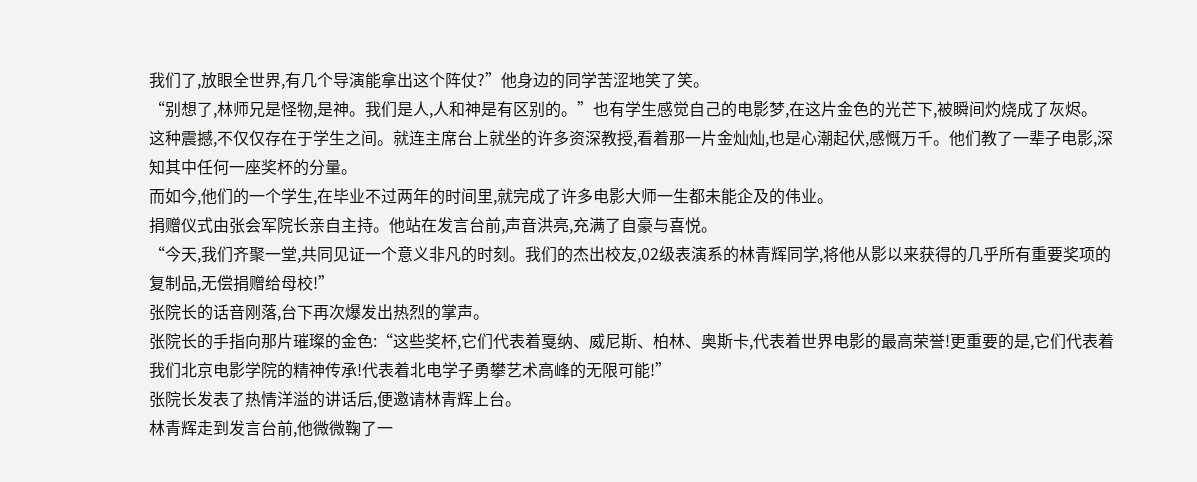我们了,放眼全世界,有几个导演能拿出这个阵仗?”他身边的同学苦涩地笑了笑。
“别想了,林师兄是怪物,是神。我们是人,人和神是有区别的。”也有学生感觉自己的电影梦,在这片金色的光芒下,被瞬间灼烧成了灰烬。
这种震撼,不仅仅存在于学生之间。就连主席台上就坐的许多资深教授,看着那一片金灿灿,也是心潮起伏,感慨万千。他们教了一辈子电影,深知其中任何一座奖杯的分量。
而如今,他们的一个学生,在毕业不过两年的时间里,就完成了许多电影大师一生都未能企及的伟业。
捐赠仪式由张会军院长亲自主持。他站在发言台前,声音洪亮,充满了自豪与喜悦。
“今天,我们齐聚一堂,共同见证一个意义非凡的时刻。我们的杰出校友,02级表演系的林青辉同学,将他从影以来获得的几乎所有重要奖项的复制品,无偿捐赠给母校!”
张院长的话音刚落,台下再次爆发出热烈的掌声。
张院长的手指向那片璀璨的金色:“这些奖杯,它们代表着戛纳、威尼斯、柏林、奥斯卡,代表着世界电影的最高荣誉!更重要的是,它们代表着我们北京电影学院的精神传承!代表着北电学子勇攀艺术高峰的无限可能!”
张院长发表了热情洋溢的讲话后,便邀请林青辉上台。
林青辉走到发言台前,他微微鞠了一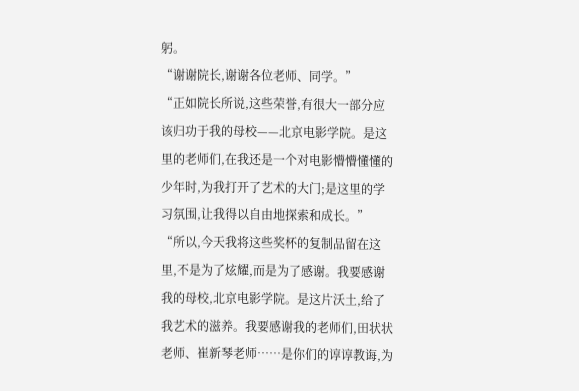躬。
“谢谢院长,谢谢各位老师、同学。”
“正如院长所说,这些荣誉,有很大一部分应该归功于我的母校——北京电影学院。是这里的老师们,在我还是一个对电影懵懵懂懂的少年时,为我打开了艺术的大门;是这里的学习氛围,让我得以自由地探索和成长。”
“所以,今天我将这些奖杯的复制品留在这里,不是为了炫耀,而是为了感谢。我要感谢我的母校,北京电影学院。是这片沃土,给了我艺术的滋养。我要感谢我的老师们,田状状老师、崔新琴老师……是你们的谆谆教诲,为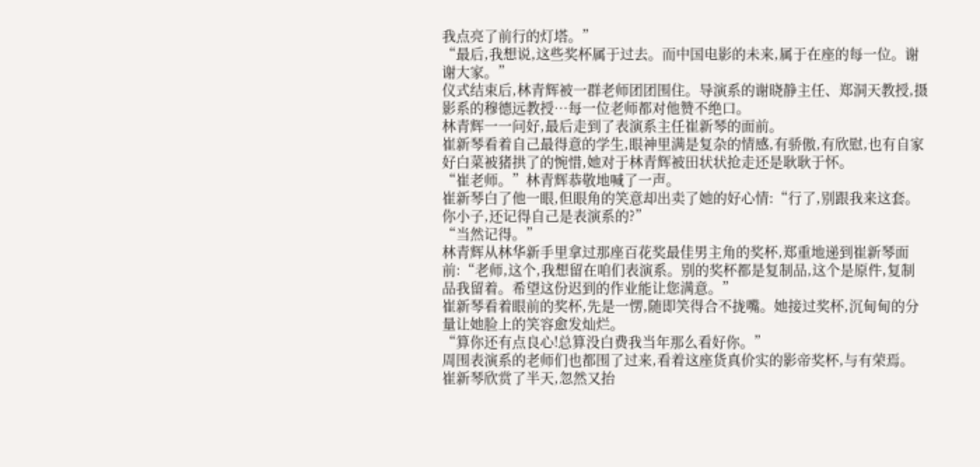我点亮了前行的灯塔。”
“最后,我想说,这些奖杯属于过去。而中国电影的未来,属于在座的每一位。谢谢大家。”
仪式结束后,林青辉被一群老师团团围住。导演系的谢晓静主任、郑洞天教授,摄影系的穆德远教授…每一位老师都对他赞不绝口。
林青辉一一问好,最后走到了表演系主任崔新琴的面前。
崔新琴看着自己最得意的学生,眼神里满是复杂的情感,有骄傲,有欣慰,也有自家好白菜被猪拱了的惋惜,她对于林青辉被田状状抢走还是耿耿于怀。
“崔老师。”林青辉恭敬地喊了一声。
崔新琴白了他一眼,但眼角的笑意却出卖了她的好心情:“行了,别跟我来这套。你小子,还记得自己是表演系的?”
“当然记得。”
林青辉从林华新手里拿过那座百花奖最佳男主角的奖杯,郑重地递到崔新琴面前:“老师,这个,我想留在咱们表演系。别的奖杯都是复制品,这个是原件,复制品我留着。希望这份迟到的作业能让您满意。”
崔新琴看着眼前的奖杯,先是一愣,随即笑得合不拢嘴。她接过奖杯,沉甸甸的分量让她脸上的笑容愈发灿烂。
“算你还有点良心!总算没白费我当年那么看好你。”
周围表演系的老师们也都围了过来,看着这座货真价实的影帝奖杯,与有荣焉。
崔新琴欣赏了半天,忽然又抬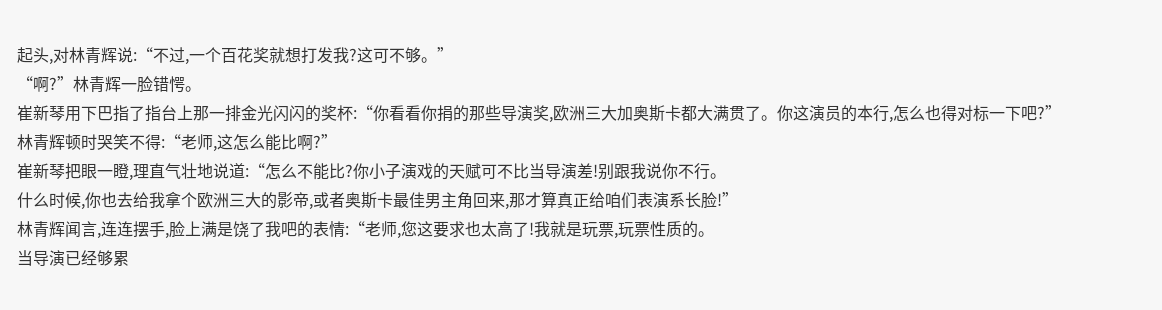起头,对林青辉说:“不过,一个百花奖就想打发我?这可不够。”
“啊?”林青辉一脸错愕。
崔新琴用下巴指了指台上那一排金光闪闪的奖杯:“你看看你捐的那些导演奖,欧洲三大加奥斯卡都大满贯了。你这演员的本行,怎么也得对标一下吧?”
林青辉顿时哭笑不得:“老师,这怎么能比啊?”
崔新琴把眼一瞪,理直气壮地说道:“怎么不能比?你小子演戏的天赋可不比当导演差!别跟我说你不行。
什么时候,你也去给我拿个欧洲三大的影帝,或者奥斯卡最佳男主角回来,那才算真正给咱们表演系长脸!”
林青辉闻言,连连摆手,脸上满是饶了我吧的表情:“老师,您这要求也太高了!我就是玩票,玩票性质的。
当导演已经够累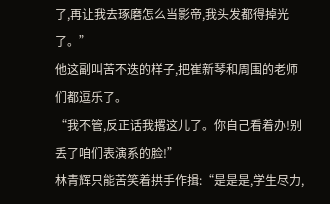了,再让我去琢磨怎么当影帝,我头发都得掉光了。”
他这副叫苦不迭的样子,把崔新琴和周围的老师们都逗乐了。
“我不管,反正话我撂这儿了。你自己看着办!别丢了咱们表演系的脸!”
林青辉只能苦笑着拱手作揖:“是是是,学生尽力,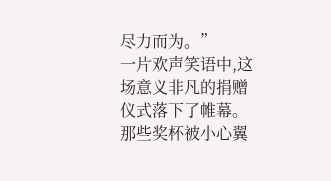尽力而为。”
一片欢声笑语中,这场意义非凡的捐赠仪式落下了帷幕。那些奖杯被小心翼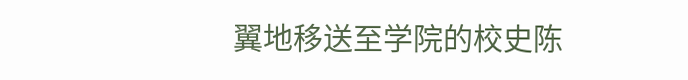翼地移送至学院的校史陈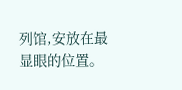列馆,安放在最显眼的位置。